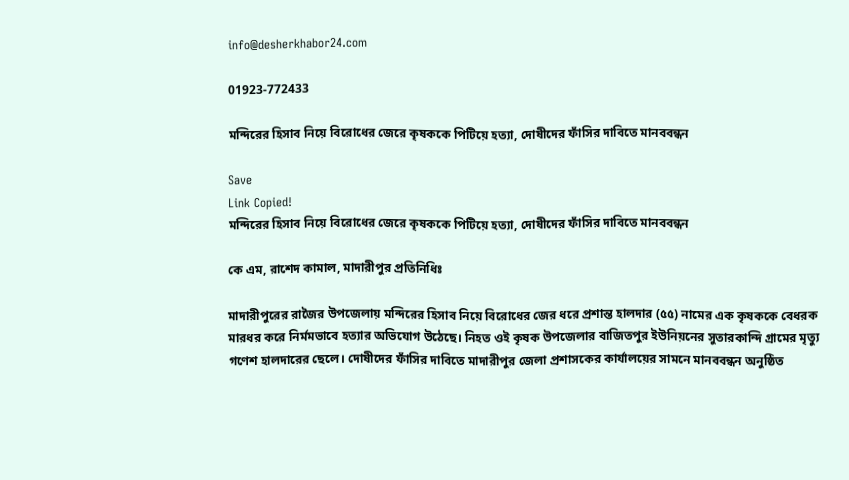info@desherkhabor24.com

01923-772433

মন্দিরের হিসাব নিয়ে বিরোধের জেরে কৃষককে পিটিয়ে হত্যা, দোষীদের ফাঁসির দাবিতে মানববন্ধন

Save
Link Copied!
মন্দিরের হিসাব নিয়ে বিরোধের জেরে কৃষককে পিটিয়ে হত্যা, দোষীদের ফাঁসির দাবিতে মানববন্ধন

কে এম, রাশেদ কামাল, মাদারীপুর প্রতিনিধিঃ

মাদারীপুরের রাজৈর উপজেলায় মন্দিরের হিসাব নিয়ে বিরোধের জের ধরে প্রশান্ত হালদার (৫৫) নামের এক কৃষককে বেধরক মারধর করে নির্মমভাবে হত্যার অভিযোগ উঠেছে। নিহত ওই কৃষক উপজেলার বাজিতপুর ইউনিয়নের সুতারকান্দি গ্রামের মৃত্যু গণেশ হালদারের ছেলে। দোষীদের ফাঁসির দাবিতে মাদারীপুর জেলা প্রশাসকের কার্যালয়ের সামনে মানববন্ধন অনুষ্ঠিত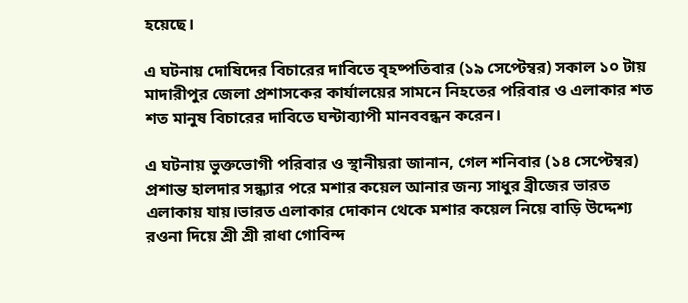হয়েছে।

এ ঘটনায় দোষিদের বিচারের দাবিতে বৃহষ্পতিবার (১৯ সেপ্টেম্বর) সকাল ১০ টায় মাদারীপুর জেলা প্রশাসকের কার্যালয়ের সামনে নিহতের পরিবার ও এলাকার শত শত মানুষ বিচারের দাবিতে ঘন্টাব্যাপী মানববন্ধন করেন।

এ ঘটনায় ভুক্তভোগী পরিবার ও স্থানীয়রা জানান, গেল শনিবার (১৪ সেপ্টেম্বর) প্রশান্ত হালদার সন্ধ্যার পরে মশার কয়েল আনার জন্য সাধুর ব্রীজের ভারত এলাকায় যায়।ভারত এলাকার দোকান থেকে মশার কয়েল নিয়ে বাড়ি উদ্দেশ্য রওনা দিয়ে শ্রী শ্রী রাধা গোবিন্দ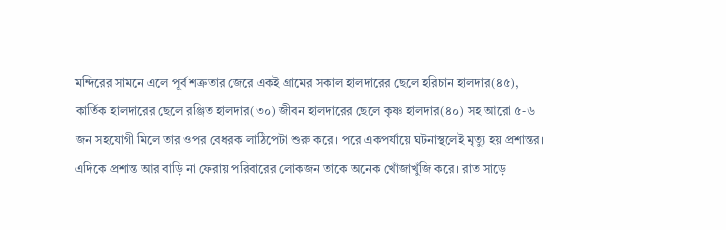মন্দিরের সামনে এলে পূর্ব শত্রুতার জেরে একই গ্রামের সকাল হালদারের ছেলে হরিচান হালদার(৪৫), কার্তিক হালদারের ছেলে রঞ্জিত হালদার(৩০) জীবন হালদারের ছেলে কৃষ্ণ হালদার(৪০) সহ আরো ৫-৬ জন সহযোগী মিলে তার ওপর বেধরক লাঠিপেটা শুরু করে। পরে একপর্যায়ে ঘটনাস্থলেই মৃত্যু হয় প্রশান্তর। এদিকে প্রশান্ত আর বাড়ি না ফেরায় পরিবারের লোকজন তাকে অনেক খোঁজাখুঁজি করে। রাত সাড়ে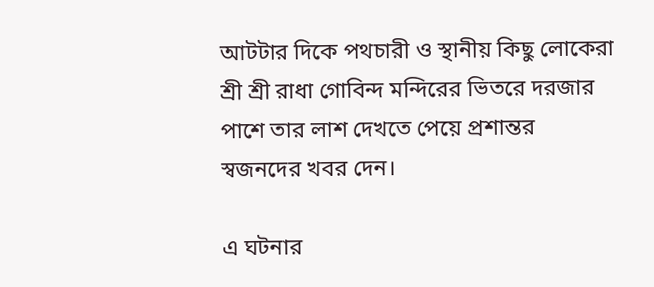আটটার দিকে পথচারী ও স্থানীয় কিছু লোকেরা শ্রী শ্রী রাধা গোবিন্দ মন্দিরের ভিতরে দরজার পাশে তার লাশ দেখতে পেয়ে প্রশান্তর স্বজনদের খবর দেন।

এ ঘটনার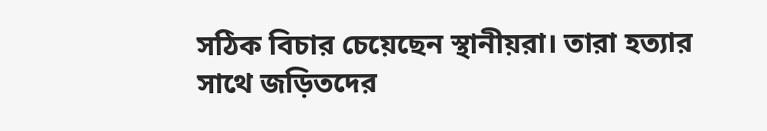সঠিক বিচার চেয়েছেন স্থানীয়রা। তারা হত্যার সাথে জড়িতদের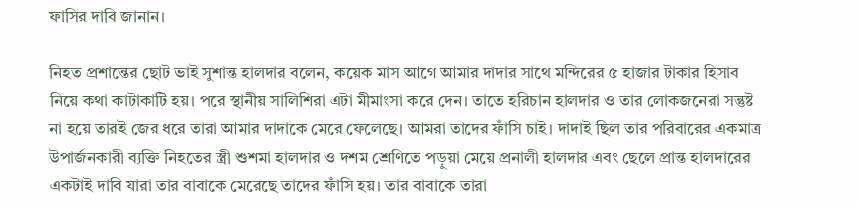ফাসির দাবি জানান।

নিহত প্রশান্তের ছোট ভাই সুশান্ত হালদার বলেন, কয়েক মাস আগে আমার দাদার সাথে মন্দিরের ৫ হাজার টাকার হিসাব নিয়ে কথা কাটাকাটি হয়। পরে স্থানীয় সালিশিরা এটা মীমাংসা করে দেন। তাতে হরিচান হালদার ও তার লোকজনেরা সন্তুষ্ট না হয়ে তারই জের ধরে তারা আমার দাদাকে মেরে ফেলেছে। আমরা তাদের ফাঁসি চাই। দাদাই ছিল তার পরিবারের একমাত্র উপার্জনকারী ব্যক্তি নিহতের স্ত্রী শুশমা হালদার ও দশম শ্রেণিতে পড়ুয়া মেয়ে প্রনালী হালদার এবং ছেলে প্রান্ত হালদারের একটাই দাবি যারা তার বাবাকে মেরেছে তাদের ফাঁসি হয়। তার বাবাকে তারা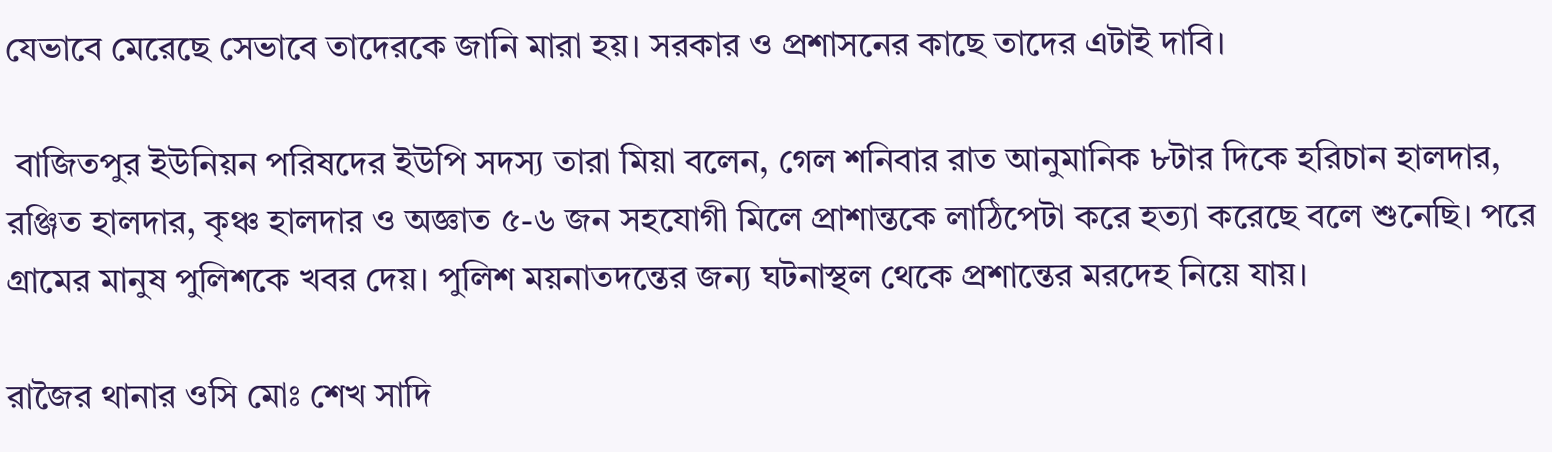যেভাবে মেরেছে সেভাবে তাদেরকে জানি মারা হয়। সরকার ও প্রশাসনের কাছে তাদের এটাই দাবি।

 বাজিতপুর ইউনিয়ন পরিষদের ইউপি সদস্য তারা মিয়া বলেন, গেল শনিবার রাত আনুমানিক ৮টার দিকে হরিচান হালদার, রঞ্জিত হালদার, কৃঞ্চ হালদার ও অজ্ঞাত ৫-৬ জন সহযোগী মিলে প্রাশান্তকে লাঠিপেটা করে হত্যা করেছে বলে শুনেছি। পরে গ্রামের মানুষ পুলিশকে খবর দেয়। পুলিশ ময়নাতদন্তের জন্য ঘটনাস্থল থেকে প্রশান্তের মরদেহ নিয়ে যায়।

রাজৈর থানার ওসি মোঃ শেখ সাদি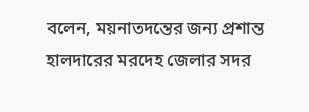বলেন, ময়নাতদন্তের জন্য প্রশান্ত হালদারের মরদেহ জেলার সদর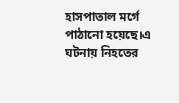হাসপাতাল মর্গে পাঠানো হয়েছে।এ ঘটনায় নিহতের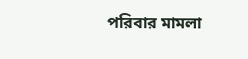পরিবার মামলা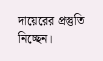দায়েরের প্রস্তুতি নিচ্ছেন।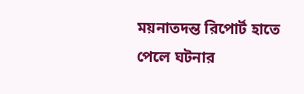ময়নাতদন্ত রিপোর্ট হাতে পেলে ঘটনার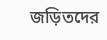জড়িতদের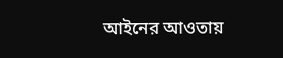আইনের আওতায়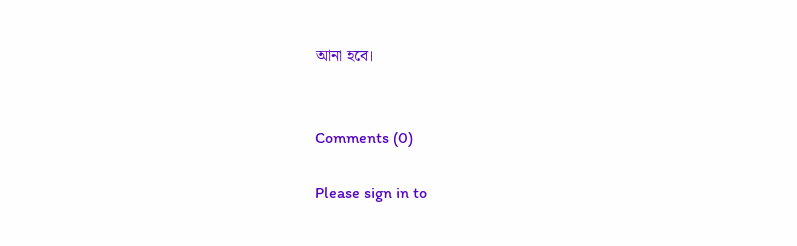আনা হবে।


Comments (0)

Please sign in to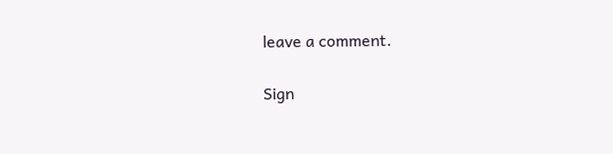leave a comment.

Sign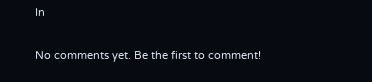In

No comments yet. Be the first to comment!